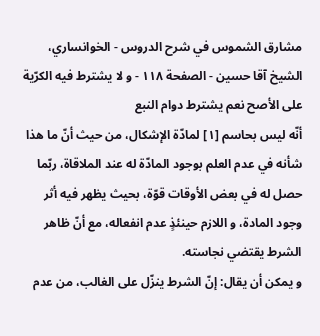مشارق الشموس في شرح الدروس - الخوانساري، الشيخ آقا حسين - الصفحة ١١٨ - و لا يشترط فيه الكرّية على الأصح نعم يشترط دوام النبع
أنّه ليس بحاسم [١] لمادّة الإشكال، من حيث أنّ ما هذا شأنه في عدم العلم بوجود المادّة له عند الملاقاة، ربّما حصل له في بعض الأوقات قوّة، بحيث يظهر فيه أثر وجود المادة، و اللازم حينئذٍ عدم انفعاله، مع أنّ ظاهر الشرط يقتضي نجاسته.
و يمكن أن يقال: إنّ الشرط ينزّل على الغالب، من عدم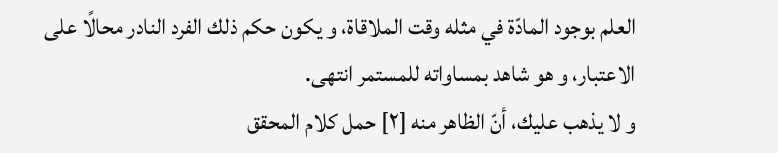العلم بوجود المادّة في مثله وقت الملاقاة، و يكون حكم ذلك الفرد النادر محالًا على الاعتبار، و هو شاهد بمساواته للمستمر انتهى.
و لا يذهب عليك، أنّ الظاهر منه [٢] حمل كلام المحقق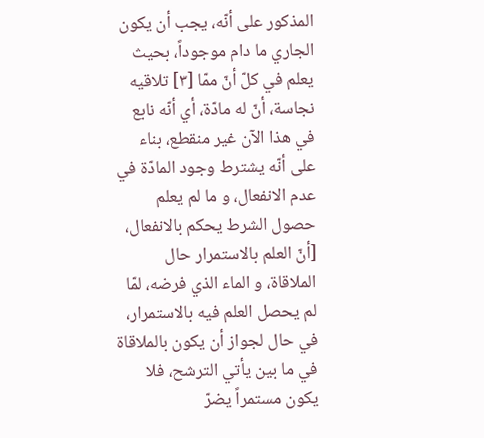المذكور على أنّه، يجب أن يكون الجاري ما دام موجوداً، بحيث يعلم في كلّ أنّ ممّا [٣] تلاقيه نجاسة، أنّ له مادّة، أي أنّه نابع في هذا الآن غير منقطع، بناء على أنّه يشترط وجود المادّة في عدم الانفعال، و ما لم يعلم حصول الشرط يحكم بالانفعال، [أنّ العلم بالاستمرار حال الملاقاة، و الماء الذي فرضه، لمّا لم يحصل العلم فيه بالاستمرار، في حال لجواز أن يكون بالملاقاة في ما بين يأتي الترشح، فلا يكون مستمراً يضرّ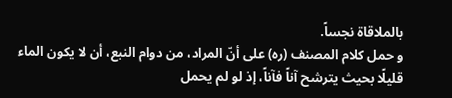بالملاقاة نجساً.
و حمل كلام المصنف (ره) على أنّ المراد، من دوام النبع، أن لا يكون الماء قليلًا بحيث يترشح آناً فآناً، إذ لو لم يحمل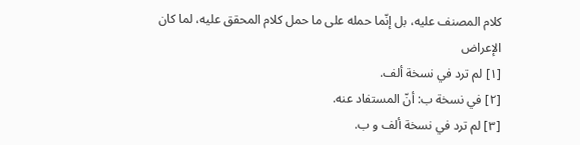كلام المصنف عليه، بل إنّما حمله على ما حمل كلام المحقق عليه، لما كان الإعراض
[١] لم ترد في نسخة ألف.
[٢] في نسخة ب: أنّ المستفاد عنه.
[٣] لم ترد في نسخة ألف و ب.